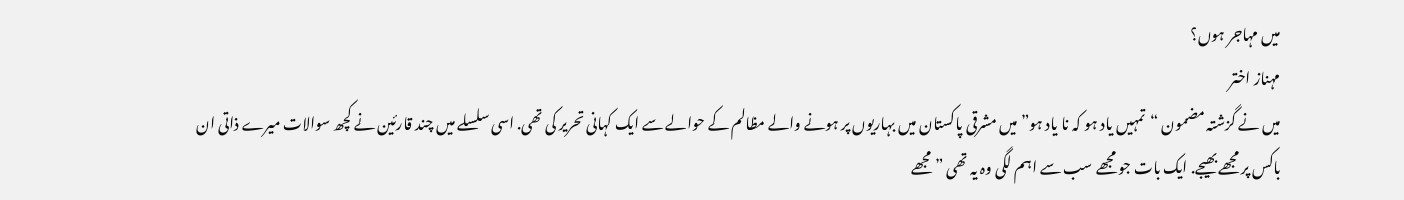میں مہاجر ہوں؟
مہناز اختر
میں نے گزشتہ مضمون “تمہیں یاد ہو کہ نا یاد ہو” میں مشرقی پاکستان میں بہاریوں پر ہونے والے مظالم کے حوالے سے ایک کہانی تحریر کی تھی. اسی سلسلے میں چند قارئین نے کچھ سوالات میرے ذاتی ان باکس پر مجھے بھیجے. ایک بات جو مجھے سب سے اہم لگی وہ یہ تھی ” مجھے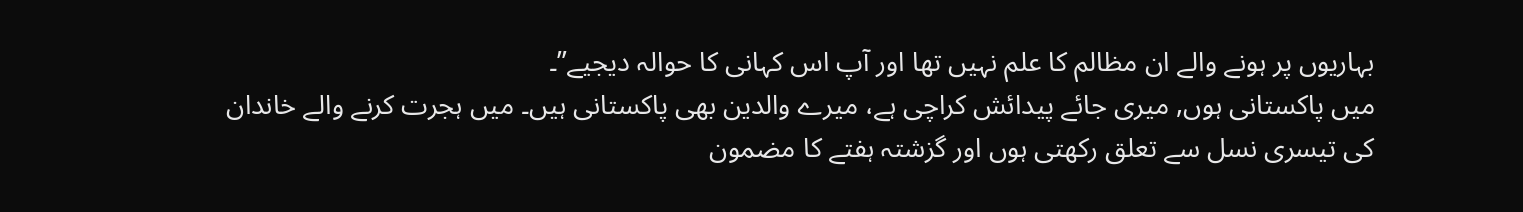بہاریوں پر ہونے والے ان مظالم کا علم نہیں تھا اور آپ اس کہانی کا حوالہ دیجیے”۔
میں پاکستانی ہوں, میری جائے پیدائش کراچی ہے، میرے والدین بھی پاکستانی ہیں۔ میں ہجرت کرنے والے خاندان کی تیسری نسل سے تعلق رکھتی ہوں اور گزشتہ ہفتے کا مضمون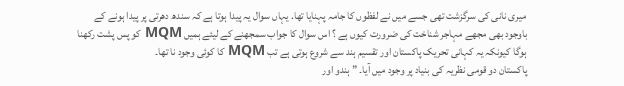میری نانی کی سرگزشت تھی جسے میں نے لفظوں کا جامہ پہنایا تھا. یہاں سوال یہ پیدا ہوتا ہے کہ سندھ دھرتی پر پیدا ہونے کے باوجود بھی مجھے مہاجر شناخت کی ضرورت کیوں ہے ؟ اس سوال کا جواب سمجھنے کے لیئے ہمیں MQM کو پس پشت رکھنا ہوگا کیونکہ یہ کہانی تحریک پاکستان اور تقسیم ہند سے شروع ہوتی ہے تب MQM کا کوئی وجود نا تھا۔
پاکستان دو قومی نظریہ کی بنیاد پر وجود میں آیا۔ ” ہندو اور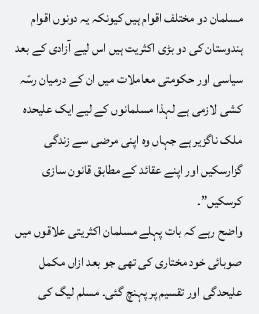مسلمان دو مختلف اقوام ہیں کیونکہ یہ دونوں اقوام ہندوستان کی دو بڑی اکثریت ہیں اس لیے آزادی کے بعد سیاسی اور حکومتی معاملات میں ان کے درمیان رسّہ کشی لازمی ہے لہذا مسلمانوں کے لیے ایک علیحدہ ملک ناگزیر ہے جہاں وہ اپنی مرضی سے زندگی گزارسکیں اور اپنے عقائد کے مطابق قانون سازی کرسکیں”۔
واضح رہے کہ بات پہلے مسلمان اکثریتی علاقوں میں صوبائی خود مختاری کی تھی جو بعد ازاں مکمل علیحدگی اور تقسیم پر پہنچ گئی۔ مسلم لیگ کی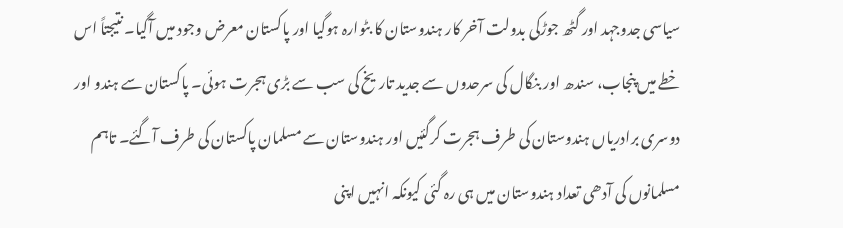سیاسی جدوجہد اور گٹھ جوڑکی بدولت آخر کار ہندوستان کا بٹوارہ ہوگیا اور پاکستان معرض وجود میں آگیا۔ نتیجتاً اس خطے میں پنجاب، سندھ اور بنگال کی سرحدوں سے جدید تاریخ کی سب سے بڑی ہجرت ہوئی۔ پاکستان سے ہندو اور دوسری برادریاں ہندوستان کی طرف ہجرت کرگئیں اور ہندوستان سے مسلمان پاکستان کی طرف آگئے۔ تاہم مسلمانوں کی آدھی تعداد ہندوستان میں ہی رہ گئی کیونکہ انہیں اپنی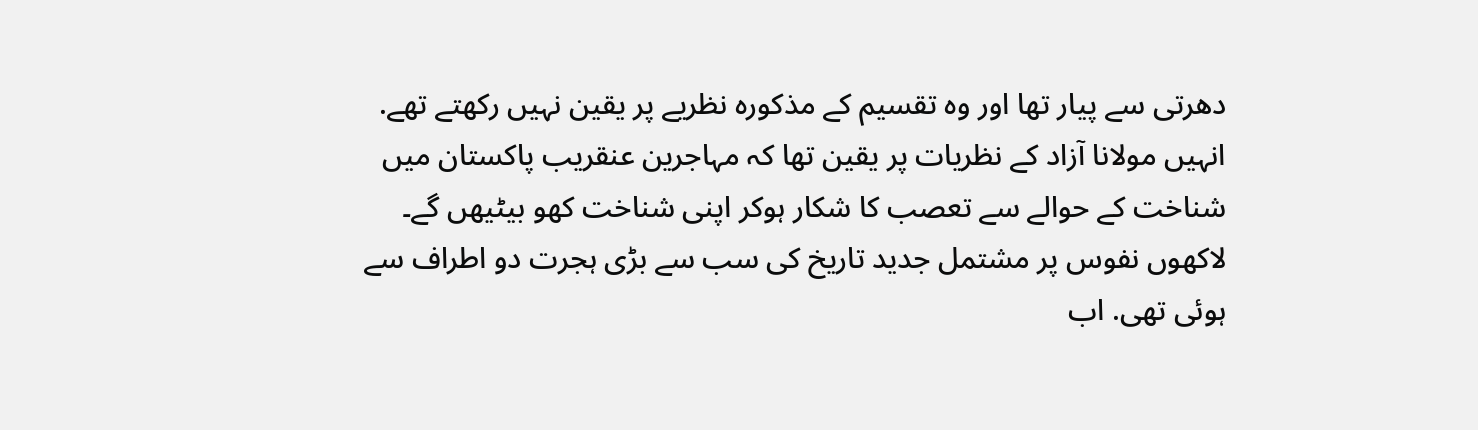دھرتی سے پیار تھا اور وہ تقسیم کے مذکورہ نظریے پر یقین نہیں رکھتے تھے. انہیں مولانا آزاد کے نظریات پر یقین تھا کہ مہاجرین عنقریب پاکستان میں شناخت کے حوالے سے تعصب کا شکار ہوکر اپنی شناخت کھو بیٹیھں گے۔
لاکھوں نفوس پر مشتمل جدید تاریخ کی سب سے بڑی ہجرت دو اطراف سے ہوئی تھی. اب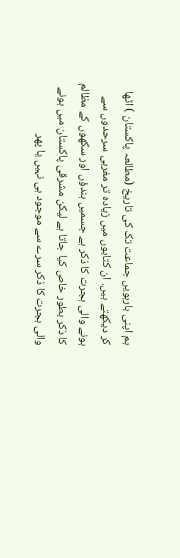ہم اپنی بارہویں جماعت تک کی تاریخ (مطالعہ پاکستان ) اٹھا کر دیکھتے ہیں. ان کتابوں میں زیادہ تر مغربی سرحدوں سے ہونے والی ہجرت کا ذکر ہے جسمیں ہندؤں اور سکھوں کے مظالم کا ذکر بطور خاص کیا جاتا ہے لیکن مشرقی پاکستان میں ہونے والی ہجرت کا ذکر سرے سے موجود ہی نہیں یا پھر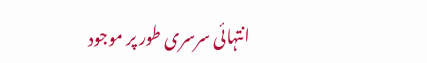انتہائی سرسری طور پر موجود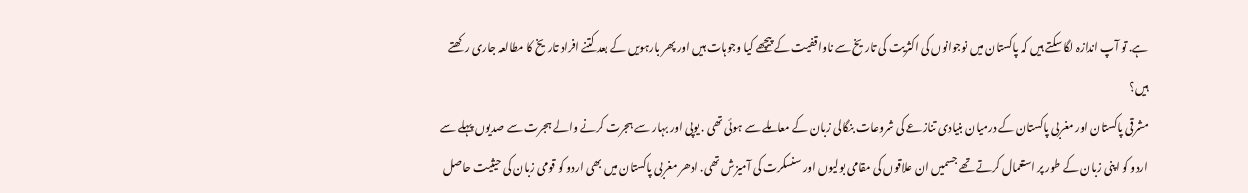ہے. تو آپ اندازہ لگا سکتے ہیں کہ پاکستان میں نوجوانوں کی اکثریت کی تاریخ سے ناواقفیت کے پیچھے کیا وجوہات ہیں اور پھر بارہویں کے بعد کتنے افراد تاریخ کا مطالعہ جاری رکھتے ہیں؟
مشرقی پاکستان اور مغربی پاکستان کے درمیان بنیادی تنازعے کی شروعات بنگالی زبان کے معاملے سے ہوئی تھی . یوپی اور بہار سے ہجرت کرنے والے ہجرت سے صدیوں پہلے سے اردو کو اپنی زبان کے طور پر استعمال کرتے تھے جسمیں ان علاقوں کی مقامی بولیوں اور سنسکرت کی آمیزش تھی. ادھر مغربی پاکستان میں بھی اردو کو قومی زبان کی حیثیت حاصل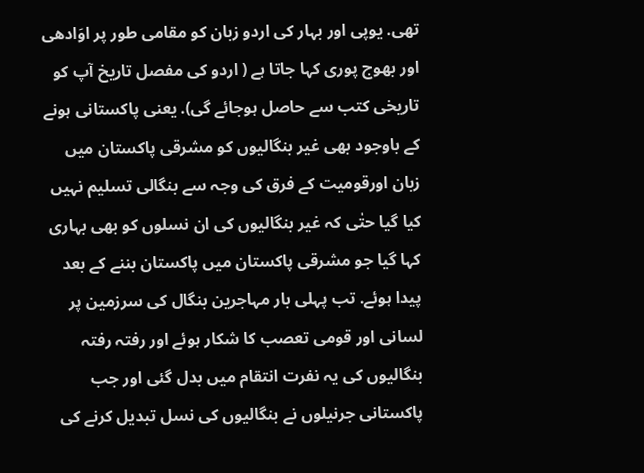تھی. یوپی اور بہار کی اردو زبان کو مقامی طور پر اوَادھی اور بھوج پوری کہا جاتا ہے ( اردو کی مفصل تاریخ آپ کو تاریخی کتب سے حاصل ہوجائے گی). یعنی پاکستانی ہونے کے باوجود بھی غیر بنگالیوں کو مشرقی پاکستان میں زبان اورقومیت کے فرق کی وجہ سے بنگالی تسلیم نہیں کیا گیا حتٰی کہ غیر بنگالیوں کی ان نسلوں کو بھی بہاری کہا گیا جو مشرقی پاکستان میں پاکستان بننے کے بعد پیدا ہوئے. تب پہلی بار مہاجرین بنگال کی سرزمین پر لسانی اور قومی تعصب کا شکار ہوئے اور رفتہ رفتہ بنگالیوں کی یہ نفرت انتقام میں بدل گئی اور جب پاکستانی جرنیلوں نے بنگالیوں کی نسل تبدیل کرنے کی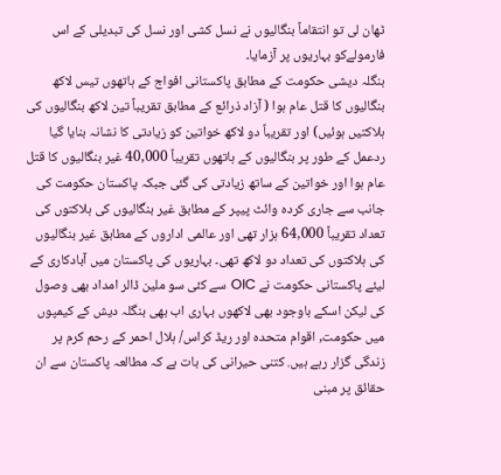ٹھان لی تو انتقاماً بنگالیوں نے نسل کشی اور نسل کی تبدیلی کے اس فارمولےکو بہاریوں پر آزمایا۔
بنگلہ دیشی حکومت کے مطابق پاکستانی افواج کے ہاتھوں تیس لاکھ بنگالیوں کا قتل عام ہوا ( آزاد ذرائع کے مطابق تقریباً تین لاکھ بنگالیوں کی ہلاکتیں ہوئیں) اور تقریباً دو لاکھ خواتین کو زیادتی کا نشانہ بنایا گیا ردعمل کے طور پر بنگالیوں کے ہاتھوں تقریباً 40,000 غیر بنگالیوں کا قتل عام ہوا اور خواتین کے ساتھ زیادتی کی گئی جبکہ پاکستان حکومت کی جانب سے جاری کردہ وائٹ پیپر کے مطابق غیر بنگالیوں کی ہلاکتوں کی تعداد تقریباً 64,000 ہزار تھی اور عالمی اداروں کے مطابق غیر بنگالیوں کی ہلاکتوں کی تعداد دو لاکھ تھی۔ بہاریوں کی پاکستان میں آبادکاری کے لیئے پاکستانی حکومت نے OIC سے کئی سو ملین ڈالر امداد بھی وصول کی لیکن اسکے باوجود بھی لاکھوں بہاری اب بھی بنگلہ دیش کے کیمپوں میں حکومت, اقوام متحدہ اور ریڈ کراس/ ہلال احمر کے رحم کرم پر زندگی گزار رہے ہیں. کتنی حیرانی کی بات ہے کہ مطالعہ پاکستان سے ان حقائق پر مبنی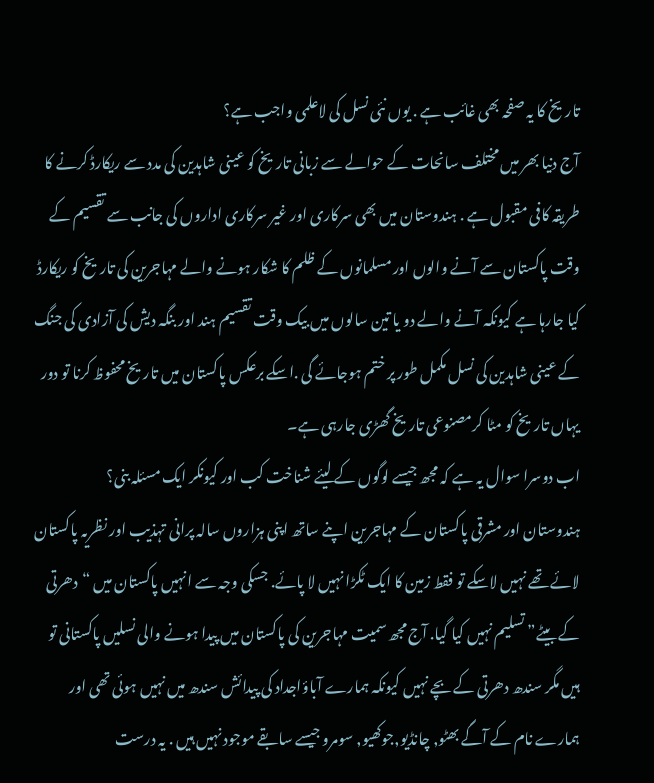تاریخ کا یہ صفحہ بھی غائب ہے . یوں نئی نسل کی لاعلمی واجب ہے؟
آج دنیا بھر میں مختلف سانحات کے حوالے سے زبانی تاریخ کو عینی شاہدین کی مدد سے ریکارڈ کرنے کا طریقہ کافی مقبول ہے . ہندوستان میں بھی سرکاری اور غیر سرکاری اداروں کی جانب سے تقسیم کے وقت پاکستان سے آنے والوں اور مسلمانوں کے ظلم کا شکار ہونے والے مہاجرین کی تاریخ کو ریکارڈ کیا جارہا ہے کیونکہ آنے والے دو یا تین سالوں میں بیک وقت تقسیم ہند اور بنگہ دیش کی آزادی کی جنگ کے عینی شاہدین کی نسل مکمل طور پر ختم ہوجائے گی .اسکے برعکس پاکستان میں تاریخ محفوظ کرنا تو دور یہاں تاریخ کو مٹا کرمصنوعی تاریخ گھڑی جارہی ہے۔
اب دوسرا سوال یہ ہے کہ مجھ جیسے لوگوں کے لیئے شناخت کب اور کیونکر ایک مسئلہ بنی؟
ہندوستان اور مشرقی پاکستان کے مہاجرین اپنے ساتھ اپنی ہزاروں سالہ پرانی تہذیب اور نظریہ پاکستان لائے تھے نہیں لاسکے تو فقط زمین کا ایک ٹکڑا نہیں لا پائے. جسکی وجہ سے انہیں پاکستان میں “دھرتی کے بیٹے” تسلیم نہیں کیا گیا. آج مجھ سمیت مہاجرین کی پاکستان میں پیدا ہونے والی نسلیں پاکستانی تو ہیں مگر سندھ دھرتی کے بچے نہیں کیونکہ ہمارے آباؤاجداد کی پیدائش سندھ میں نہیں ہوئی تھی اور ہمارے نام کے آگے بھٹو, چانڈیو,جوکھیو, سومرو جیسے سابقے موجود نہیں ہیں . یہ درست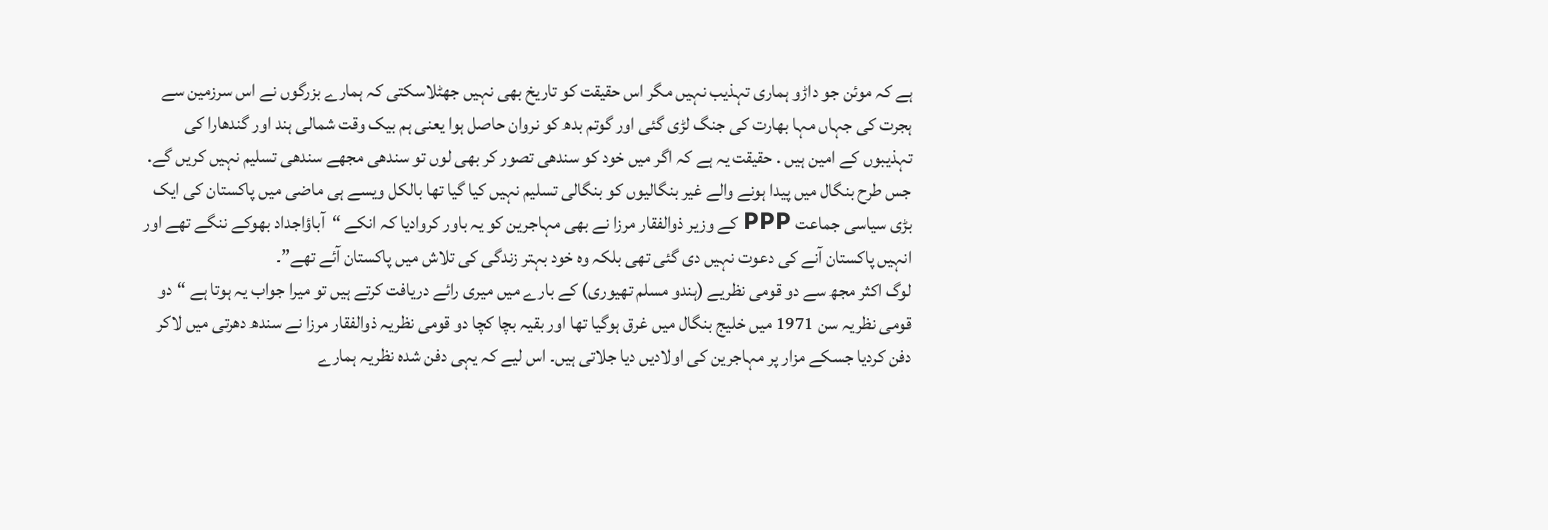ہے کہ موئن جو داڑو ہماری تہذیب نہیں مگر اس حقیقت کو تاریخ بھی نہیں جھٹلاسکتی کہ ہمارے بزرگوں نے اس سرزمین سے ہجرت کی جہاں مہا بھارت کی جنگ لڑی گئی اور گوتم بدھ کو نروان حاصل ہوا یعنی ہم بیک وقت شمالی ہند اور گندھارا کی تہذیبوں کے امین ہیں . حقیقت یہ ہے کہ اگر میں خود کو سندھی تصور کر بھی لوں تو سندھی مجھے سندھی تسلیم نہیں کریں گے. جس طرح بنگال میں پیدا ہونے والے غیر بنگالیوں کو بنگالی تسلیم نہیں کیا گیا تھا بالکل ویسے ہی ماضی میں پاکستان کی ایک بڑی سیاسی جماعت PPP کے وزیر ذوالفقار مرزا نے بھی مہاجرین کو یہ باور کروادیا کہ انکے “آباؤاجداد بھوکے ننگے تھے اور انہیں پاکستان آنے کی دعوت نہیں دی گئی تھی بلکہ وہ خود بہتر زندگی کی تلاش میں پاکستان آئے تھے”۔
لوگ اکثر مجھ سے دو قومی نظریے (ہندو مسلم تھیوری) کے بارے میں میری رائے دریافت کرتے ہیں تو میرا جواب یہ ہوتا ہے “دو قومی نظریہ سن 1971 میں خلیج بنگال میں غرق ہوگیا تھا اور بقیہ بچا کچا دو قومی نظریہ ذوالفقار مرزا نے سندھ دھرتی میں لاکر دفن کردیا جسکے مزار پر مہاجرین کی اولادیں دیا جلاتی ہیں۔ اس لیے کہ یہی دفن شدہ نظریہ ہمارے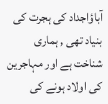آباؤاجداد کی ہجرت کی بنیاد تھی , ہماری شناخت ہے اور مہاجرین کی اولاد ہونے کی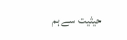حیثیت سے ہم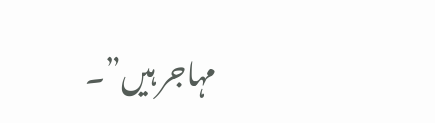مہاجر ہیں”۔